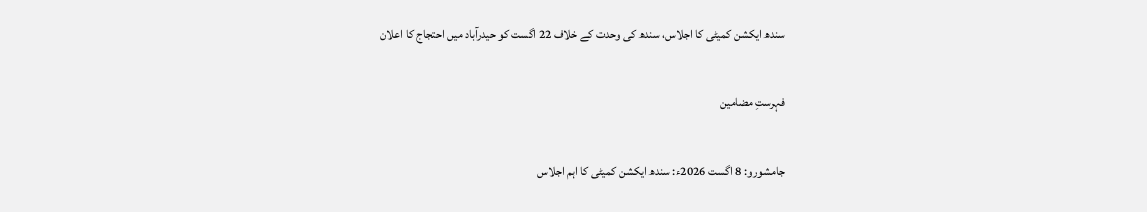سندھ ایکشن کمیٹی کا اجلاس، سندھ کی وحدت کے خلاف 22 اگست کو حیدرآباد میں احتجاج کا اعلان

فہرستِ مضامین

جامشورو: 8 اگست 2026ء: سندھ ایکشن کمیٹی کا اہم اجلاس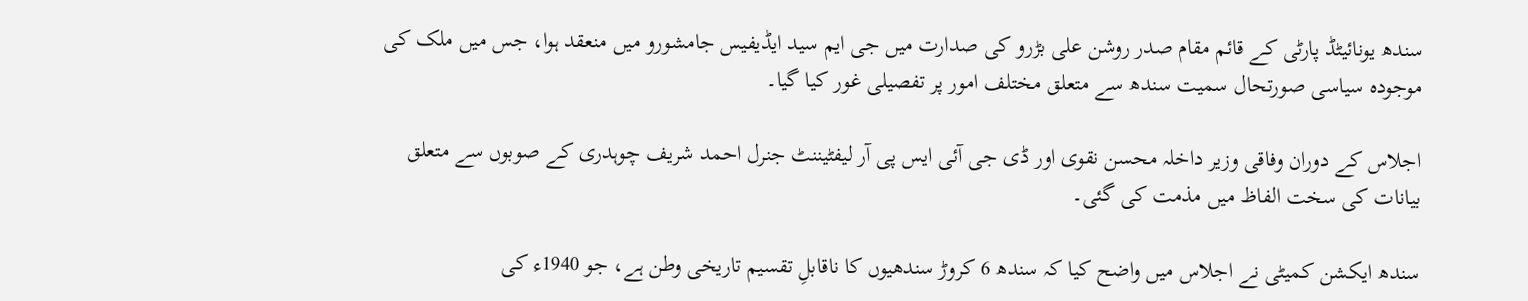سندھ یونائیٹڈ پارٹی کے قائم مقام صدر روشن علی بڑرو کی صدارت میں جی ایم سید ایڈیفیس جامشورو میں منعقد ہوا، جس میں ملک کی موجودہ سیاسی صورتحال سمیت سندھ سے متعلق مختلف امور پر تفصیلی غور کیا گیا۔

اجلاس کے دوران وفاقی وزیر داخلہ محسن نقوی اور ڈی جی آئی ایس پی آر لیفٹیننٹ جنرل احمد شریف چوہدری کے صوبوں سے متعلق بیانات کی سخت الفاظ میں مذمت کی گئی۔

سندھ ایکشن کمیٹی نے اجلاس میں واضح کیا کہ سندھ 6 کروڑ سندھیوں کا ناقابلِ تقسیم تاریخی وطن ہے، جو 1940ء کی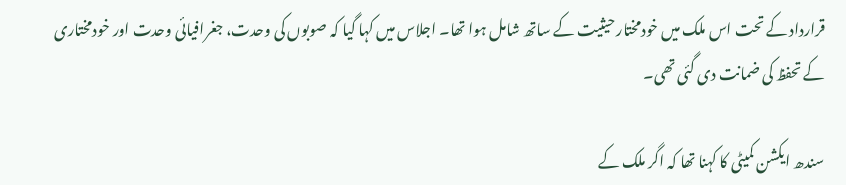قرارداد کے تحت اس ملک میں خودمختار حیثیت کے ساتھ شامل ہوا تھا۔ اجلاس میں کہا گیا کہ صوبوں کی وحدت، جغرافیائی وحدت اور خودمختاری کے تحفظ کی ضمانت دی گئی تھی۔

سندھ ایکشن کمیٹی کا کہنا تھا کہ اگر ملک کے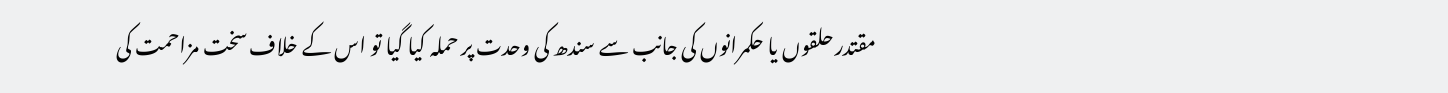مقتدر حلقوں یا حکمرانوں کی جانب سے سندھ کی وحدت پر حملہ کیا گیا تو اس کے خلاف سخت مزاحمت کی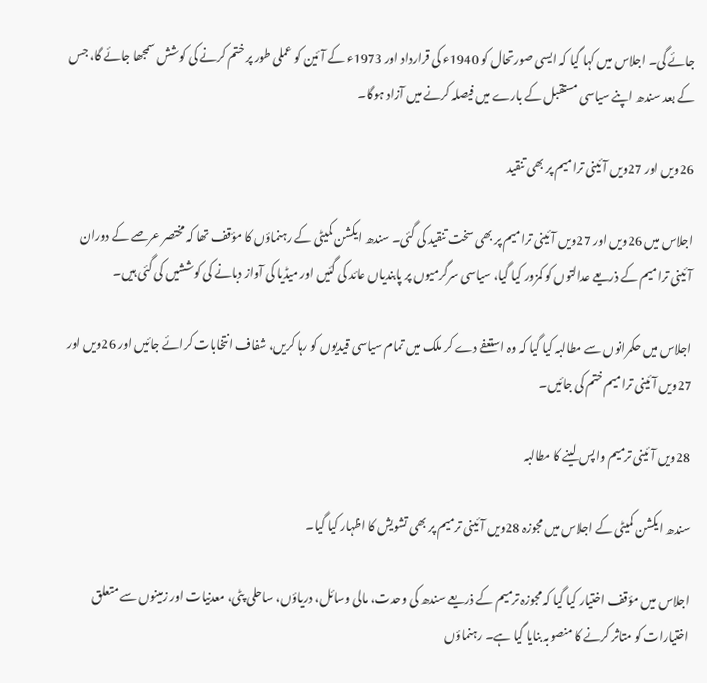جائے گی۔ اجلاس میں کہا گیا کہ ایسی صورتحال کو 1940ء کی قرارداد اور 1973ء کے آئین کو عملی طور پر ختم کرنے کی کوشش سمجھا جائے گا، جس کے بعد سندھ اپنے سیاسی مستقبل کے بارے میں فیصلہ کرنے میں آزاد ہوگا۔

26ویں اور 27ویں آئینی ترامیم پر بھی تنقید

اجلاس میں 26ویں اور 27ویں آئینی ترامیم پر بھی سخت تنقید کی گئی۔ سندھ ایکشن کمیٹی کے رہنماؤں کا مؤقف تھا کہ مختصر عرصے کے دوران آئینی ترامیم کے ذریعے عدالتوں کو کمزور کیا گیا، سیاسی سرگرمیوں پر پابندیاں عائد کی گئیں اور میڈیا کی آواز دبانے کی کوششیں کی گئی ہیں۔

اجلاس میں حکمرانوں سے مطالبہ کیا گیا کہ وہ استعفے دے کر ملک میں تمام سیاسی قیدیوں کو رہا کریں، شفاف انتخابات کرائے جائیں اور 26ویں اور 27ویں آئینی ترامیم ختم کی جائیں۔

28ویں آئینی ترمیم واپس لینے کا مطالبہ

سندھ ایکشن کمیٹی کے اجلاس میں مجوزہ 28ویں آئینی ترمیم پر بھی تشویش کا اظہار کیا گیا۔

اجلاس میں مؤقف اختیار کیا گیا کہ مجوزہ ترمیم کے ذریعے سندھ کی وحدت، مالی وسائل، دریاؤں، ساحلی پٹی، معدنیات اور زمینوں سے متعلق اختیارات کو متاثر کرنے کا منصوبہ بنایا گیا ہے۔ رہنماؤں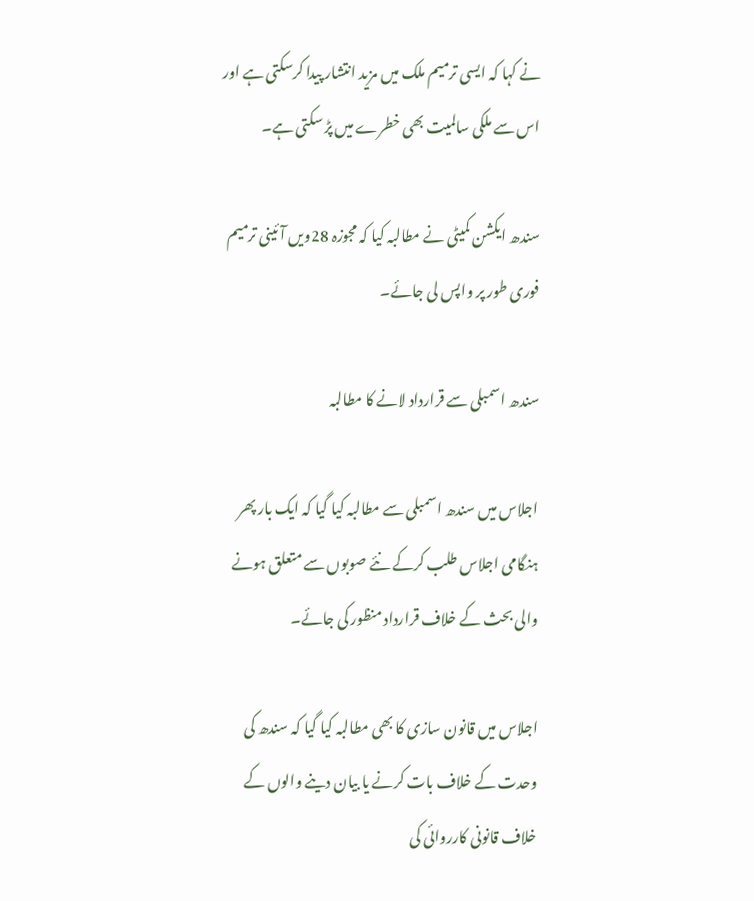نے کہا کہ ایسی ترمیم ملک میں مزید انتشار پیدا کرسکتی ہے اور اس سے ملکی سالمیت بھی خطرے میں پڑ سکتی ہے۔

سندھ ایکشن کمیٹی نے مطالبہ کیا کہ مجوزہ 28ویں آئینی ترمیم فوری طور پر واپس لی جائے۔

سندھ اسمبلی سے قرارداد لانے کا مطالبہ

اجلاس میں سندھ اسمبلی سے مطالبہ کیا گیا کہ ایک بار پھر ہنگامی اجلاس طلب کرکے نئے صوبوں سے متعلق ہونے والی بحث کے خلاف قرارداد منظور کی جائے۔

اجلاس میں قانون سازی کا بھی مطالبہ کیا گیا کہ سندھ کی وحدت کے خلاف بات کرنے یا بیان دینے والوں کے خلاف قانونی کارروائی کی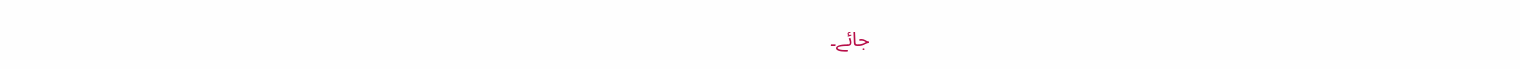جائے۔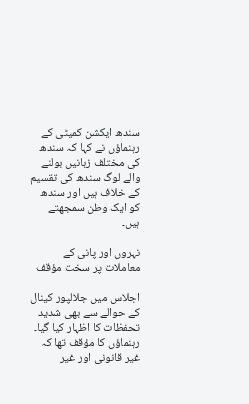سندھ ایکشن کمیٹی کے رہنماؤں نے کہا کہ سندھ کی مختلف زبانیں بولنے والے لوگ سندھ کی تقسیم کے خلاف ہیں اور سندھ کو ایک وطن سمجھتے ہیں۔

نہروں اور پانی کے معاملات پر سخت مؤقف

اجلاس میں جلالپور کینال کے حوالے سے بھی شدید تحفظات کا اظہار کیا گیا۔ رہنماؤں کا مؤقف تھا کہ غیر قانونی اور غیر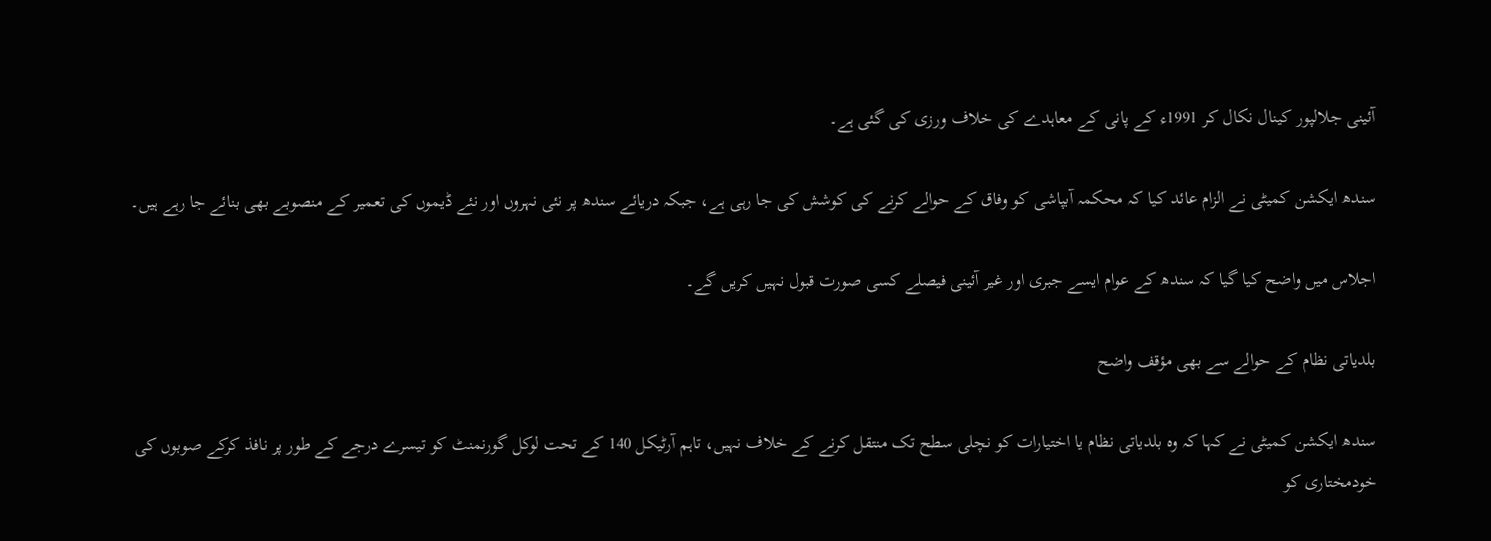آئینی جلالپور کینال نکال کر 1991ء کے پانی کے معاہدے کی خلاف ورزی کی گئی ہے۔

سندھ ایکشن کمیٹی نے الزام عائد کیا کہ محکمہ آبپاشی کو وفاق کے حوالے کرنے کی کوشش کی جا رہی ہے، جبکہ دریائے سندھ پر نئی نہروں اور نئے ڈیموں کی تعمیر کے منصوبے بھی بنائے جا رہے ہیں۔

اجلاس میں واضح کیا گیا کہ سندھ کے عوام ایسے جبری اور غیر آئینی فیصلے کسی صورت قبول نہیں کریں گے۔

بلدیاتی نظام کے حوالے سے بھی مؤقف واضح

سندھ ایکشن کمیٹی نے کہا کہ وہ بلدیاتی نظام یا اختیارات کو نچلی سطح تک منتقل کرنے کے خلاف نہیں، تاہم آرٹیکل 140 کے تحت لوکل گورنمنٹ کو تیسرے درجے کے طور پر نافذ کرکے صوبوں کی خودمختاری کو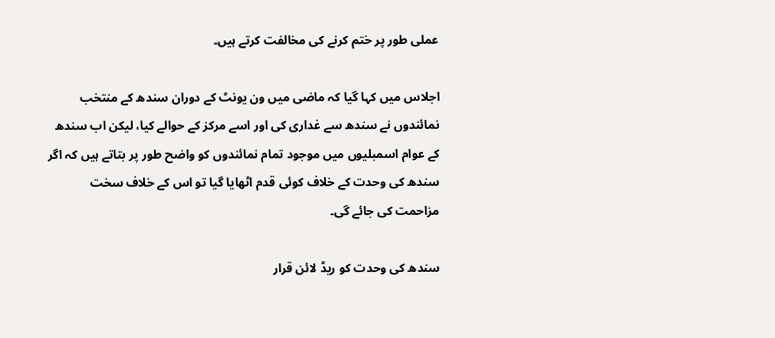عملی طور پر ختم کرنے کی مخالفت کرتے ہیں۔

اجلاس میں کہا گیا کہ ماضی میں ون یونٹ کے دوران سندھ کے منتخب نمائندوں نے سندھ سے غداری کی اور اسے مرکز کے حوالے کیا، لیکن اب سندھ کے عوام اسمبلیوں میں موجود تمام نمائندوں کو واضح طور پر بتاتے ہیں کہ اگر سندھ کی وحدت کے خلاف کوئی قدم اٹھایا گیا تو اس کے خلاف سخت مزاحمت کی جائے گی۔

سندھ کی وحدت کو ریڈ لائن قرار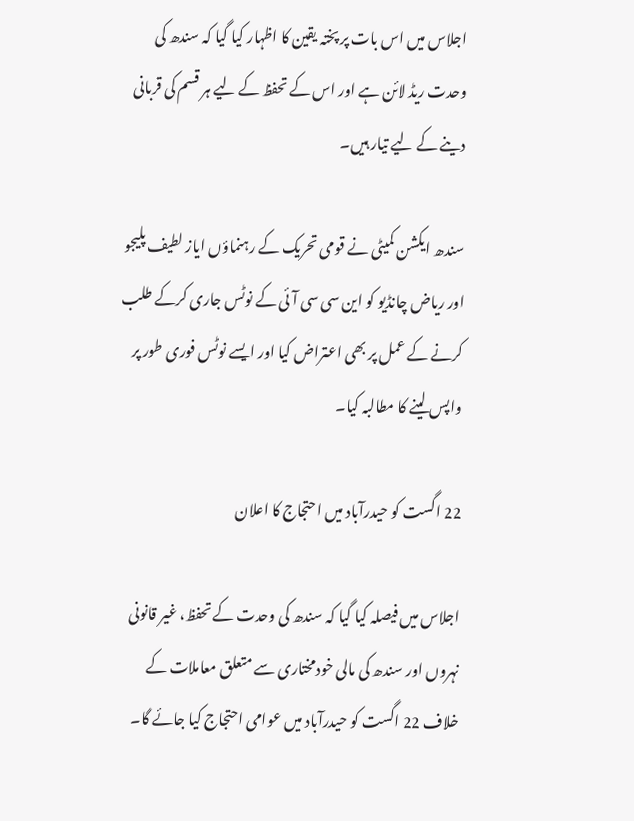اجلاس میں اس بات پر پختہ یقین کا اظہار کیا گیا کہ سندھ کی وحدت ریڈ لائن ہے اور اس کے تحفظ کے لیے ہر قسم کی قربانی دینے کے لیے تیار ہیں۔

سندھ ایکشن کمیٹی نے قومی تحریک کے رہنماؤں ایاز لطیف پلیجو اور ریاض چانڈیو کو این سی سی آئی کے نوٹس جاری کرکے طلب کرنے کے عمل پر بھی اعتراض کیا اور ایسے نوٹس فوری طور پر واپس لینے کا مطالبہ کیا۔

22 اگست کو حیدرآباد میں احتجاج کا اعلان

اجلاس میں فیصلہ کیا گیا کہ سندھ کی وحدت کے تحفظ، غیر قانونی نہروں اور سندھ کی مالی خودمختاری سے متعلق معاملات کے خلاف 22 اگست کو حیدرآباد میں عوامی احتجاج کیا جائے گا۔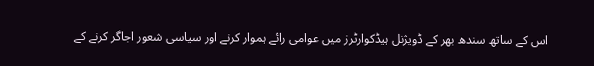اس کے ساتھ سندھ بھر کے ڈویژنل ہیڈکوارٹرز میں عوامی رائے ہموار کرنے اور سیاسی شعور اجاگر کرنے کے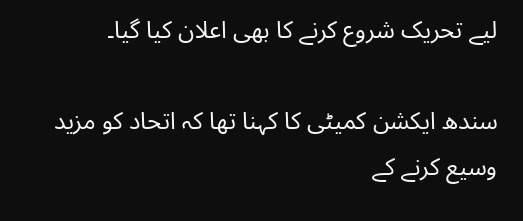لیے تحریک شروع کرنے کا بھی اعلان کیا گیا۔

سندھ ایکشن کمیٹی کا کہنا تھا کہ اتحاد کو مزید وسیع کرنے کے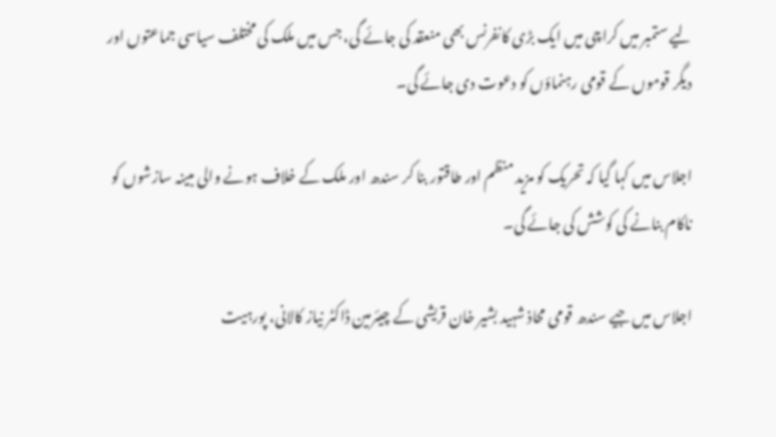لیے ستمبر میں کراچی میں ایک بڑی کانفرنس بھی منعقد کی جائے گی، جس میں ملک کی مختلف سیاسی جماعتوں اور دیگر قوموں کے قومی رہنماؤں کو دعوت دی جائے گی۔

اجلاس میں کہا گیا کہ تحریک کو مزید منظم اور طاقتور بنا کر سندھ اور ملک کے خلاف ہونے والی مبینہ سازشوں کو ناکام بنانے کی کوشش کی جائے گی۔

اجلاس میں جیے سندھ قومی محاذ شہید بشیر خان قریشی کے چیئرمین ڈاکٹر نیاز کالانی، پورہیت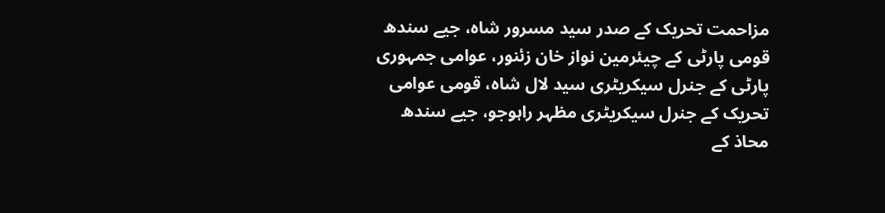مزاحمت تحریک کے صدر سید مسرور شاہ، جیے سندھ قومی پارٹی کے چیئرمین نواز خان زئنور، عوامی جمہوری پارٹی کے جنرل سیکریٹری سید لال شاہ، قومی عوامی تحریک کے جنرل سیکریٹری مظہر راہوجو، جیے سندھ محاذ کے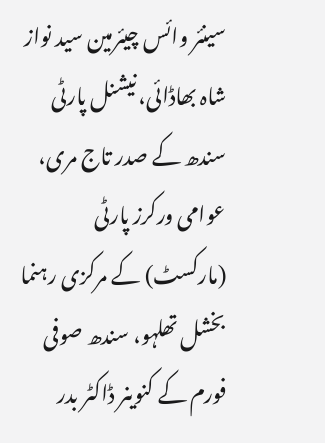سینئر وائس چیئرمین سید نواز شاہ بھاڈائی، نیشنل پارٹی سندھ کے صدر تاج مری، عوامی ورکرز پارٹی (مارکسٹ) کے مرکزی رہنما بخشل تھلہو، سندھ صوفی فورم کے کنوینر ڈاکٹر بدر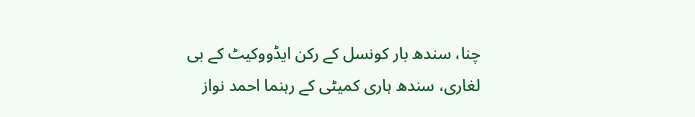چنا، سندھ بار کونسل کے رکن ایڈووکیٹ کے بی لغاری، سندھ ہاری کمیٹی کے رہنما احمد نواز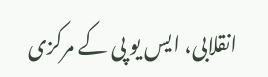انقلابی، ایس یو پی کے مرکزی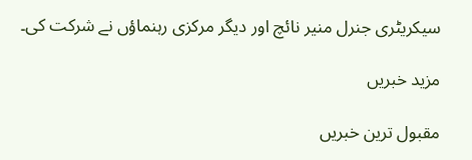سیکریٹری جنرل منیر نائچ اور دیگر مرکزی رہنماؤں نے شرکت کی۔

مزید خبریں

مقبول ترین خبریں